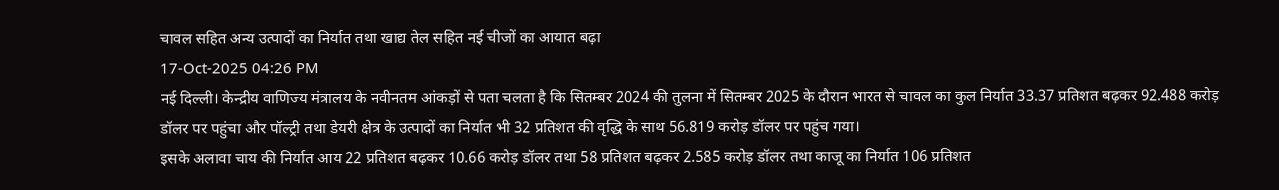चावल सहित अन्य उत्पादों का निर्यात तथा खाद्य तेल सहित नई चीजों का आयात बढ़ा
17-Oct-2025 04:26 PM
नई दिल्ली। केन्द्रीय वाणिज्य मंत्रालय के नवीनतम आंकड़ों से पता चलता है कि सितम्बर 2024 की तुलना में सितम्बर 2025 के दौरान भारत से चावल का कुल निर्यात 33.37 प्रतिशत बढ़कर 92.488 करोड़ डॉलर पर पहुंचा और पॉल्ट्री तथा डेयरी क्षेत्र के उत्पादों का निर्यात भी 32 प्रतिशत की वृद्धि के साथ 56.819 करोड़ डॉलर पर पहुंच गया।
इसके अलावा चाय की निर्यात आय 22 प्रतिशत बढ़कर 10.66 करोड़ डॉलर तथा 58 प्रतिशत बढ़कर 2.585 करोड़ डॉलर तथा काजू का निर्यात 106 प्रतिशत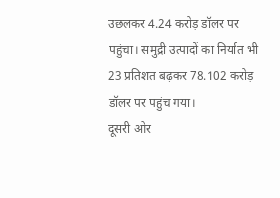उछलकर 4.24 करोड़ डॉलर पर पहुंचा। समुद्री उत्पादों का निर्यात भी 23 प्रतिशत बढ़कर 78.102 करोड़ डॉलर पर पहुंच गया।
दूसरी ओर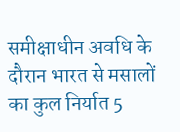समीक्षाधीन अवधि के दौरान भारत से मसालों का कुल निर्यात 5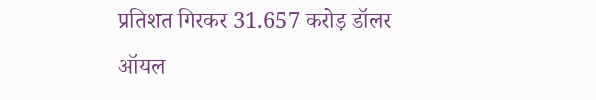प्रतिशत गिरकर 31.657 करोड़ डॉलर ऑयल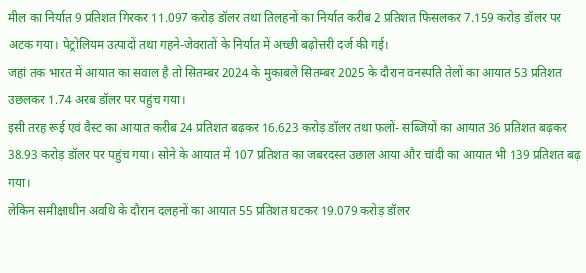मील का निर्यात 9 प्रतिशत गिरकर 11.097 करोड़ डॉलर तथा तिलहनों का निर्यात करीब 2 प्रतिशत फिसलकर 7.159 करोड़ डॉलर पर अटक गया। पेट्रोलियम उत्पादों तथा गहने-जेवरातों के निर्यात में अच्छी बढ़ोत्तरी दर्ज की गई।
जहां तक भारत में आयात का सवाल है तो सितम्बर 2024 के मुकाबले सितम्बर 2025 के दौरान वनस्पति तेलों का आयात 53 प्रतिशत उछलकर 1.74 अरब डॉलर पर पहुंच गया।
इसी तरह रूई एवं वैस्ट का आयात करीब 24 प्रतिशत बढ़कर 16.623 करोड़ डॉलर तथा फलों- सब्जियों का आयात 36 प्रतिशत बढ़कर 38.93 करोड़ डॉलर पर पहुंच गया। सोने के आयात में 107 प्रतिशत का जबरदस्त उछाल आया और चांदी का आयात भी 139 प्रतिशत बढ़ गया।
लेकिन समीक्षाधीन अवधि के दौरान दलहनों का आयात 55 प्रतिशत घटकर 19.079 करोड़ डॉलर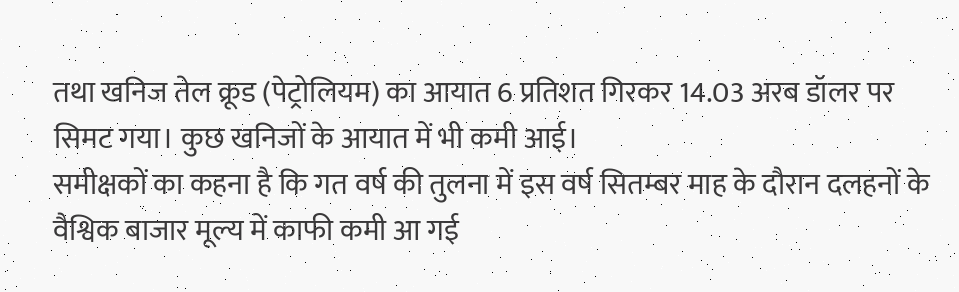तथा खनिज तेल क्रूड (पेट्रोलियम) का आयात 6 प्रतिशत गिरकर 14.03 अरब डॉलर पर सिमट गया। कुछ खनिजों के आयात में भी कमी आई।
समीक्षकों का कहना है कि गत वर्ष की तुलना में इस वर्ष सितम्बर माह के दौरान दलहनों के वैश्विक बाजार मूल्य में काफी कमी आ गई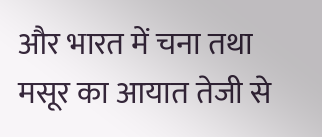और भारत में चना तथा मसूर का आयात तेजी से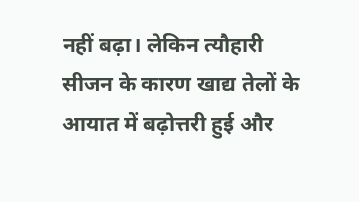नहीं बढ़ा। लेकिन त्यौहारी सीजन के कारण खाद्य तेलों के आयात में बढ़ोत्तरी हुई और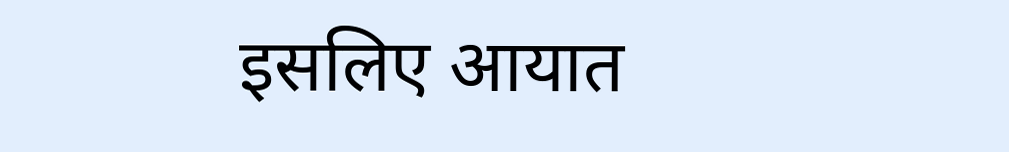इसलिए आयात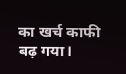का खर्च काफी बढ़ गया।